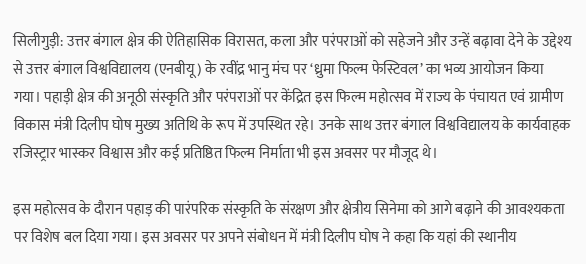सिलीगुड़ी: उत्तर बंगाल क्षेत्र की ऐतिहासिक विरासत, कला और परंपराओं को सहेजने और उन्हें बढ़ावा देने के उद्देश्य से उत्तर बंगाल विश्वविद्यालय (एनबीयू) के रवींद्र भानु मंच पर ‘ध्रुमा फिल्म फेस्टिवल’ का भव्य आयोजन किया गया। पहाड़ी क्षेत्र की अनूठी संस्कृति और परंपराओं पर केंद्रित इस फिल्म महोत्सव में राज्य के पंचायत एवं ग्रामीण विकास मंत्री दिलीप घोष मुख्य अतिथि के रूप में उपस्थित रहे। उनके साथ उत्तर बंगाल विश्वविद्यालय के कार्यवाहक रजिस्ट्रार भास्कर विश्वास और कई प्रतिष्ठित फिल्म निर्माता भी इस अवसर पर मौजूद थे।

इस महोत्सव के दौरान पहाड़ की पारंपरिक संस्कृति के संरक्षण और क्षेत्रीय सिनेमा को आगे बढ़ाने की आवश्यकता पर विशेष बल दिया गया। इस अवसर पर अपने संबोधन में मंत्री दिलीप घोष ने कहा कि यहां की स्थानीय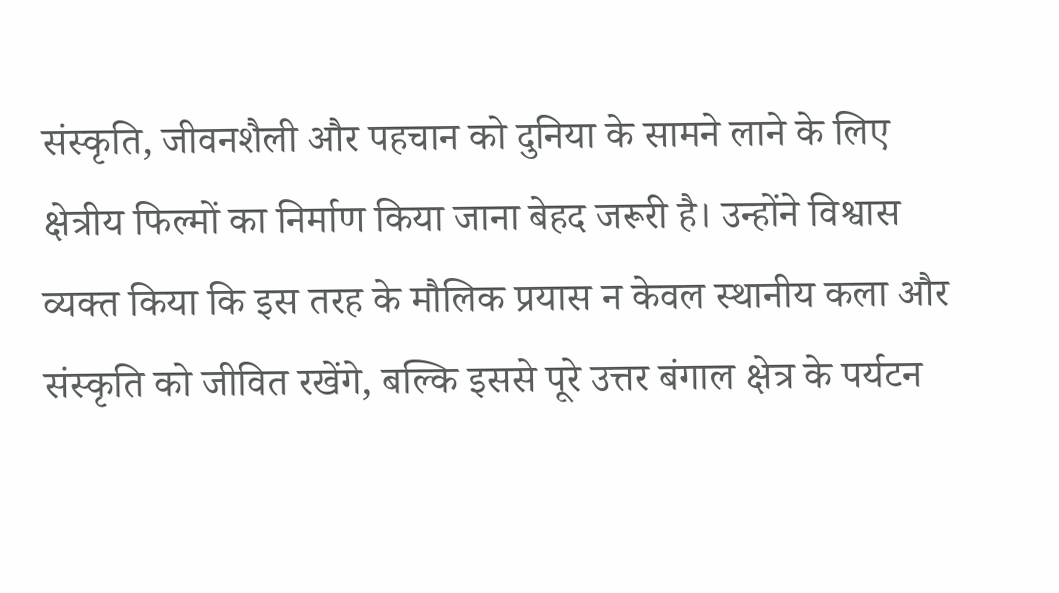संस्कृति, जीवनशैली और पहचान को दुनिया के सामने लाने के लिए क्षेत्रीय फिल्मों का निर्माण किया जाना बेहद जरूरी है। उन्होंने विश्वास व्यक्त किया कि इस तरह के मौलिक प्रयास न केवल स्थानीय कला और संस्कृति को जीवित रखेंगे, बल्कि इससे पूरे उत्तर बंगाल क्षेत्र के पर्यटन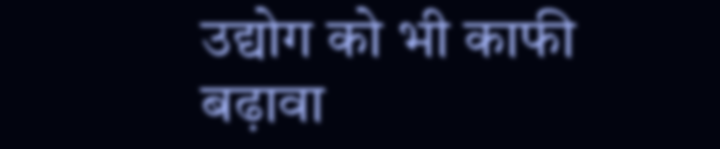उद्योग को भी काफी बढ़ावा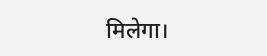मिलेगा।